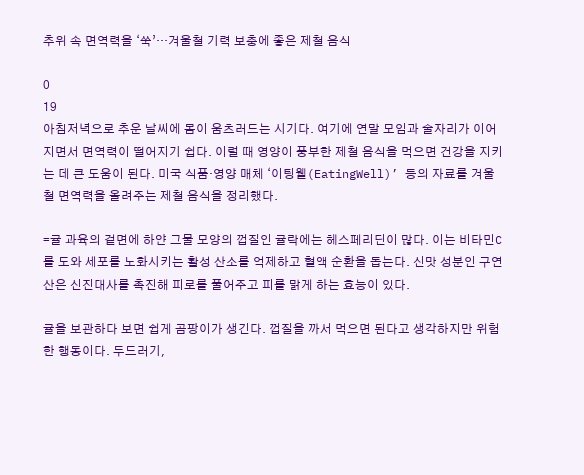추위 속 면역력을 ‘쑥’…겨울철 기력 보충에 좋은 제철 음식

0
19
아침저녁으로 추운 날씨에 몸이 움츠러드는 시기다. 여기에 연말 모임과 술자리가 이어지면서 면역력이 떨어지기 쉽다. 이럴 때 영양이 풍부한 제철 음식을 먹으면 건강을 지키는 데 큰 도움이 된다. 미국 식품·영양 매체 ‘이팅웰(EatingWell)’ 등의 자료를 겨울철 면역력을 올려주는 제철 음식을 정리했다.

=귤 과육의 겉면에 하얀 그물 모양의 껍질인 귤락에는 헤스페리딘이 많다. 이는 비타민C를 도와 세포를 노화시키는 활성 산소를 억제하고 혈액 순환을 돕는다. 신맛 성분인 구연산은 신진대사를 촉진해 피로를 풀어주고 피를 맑게 하는 효능이 있다.

귤을 보관하다 보면 쉽게 곰팡이가 생긴다. 껍질을 까서 먹으면 된다고 생각하지만 위험한 행동이다. 두드러기,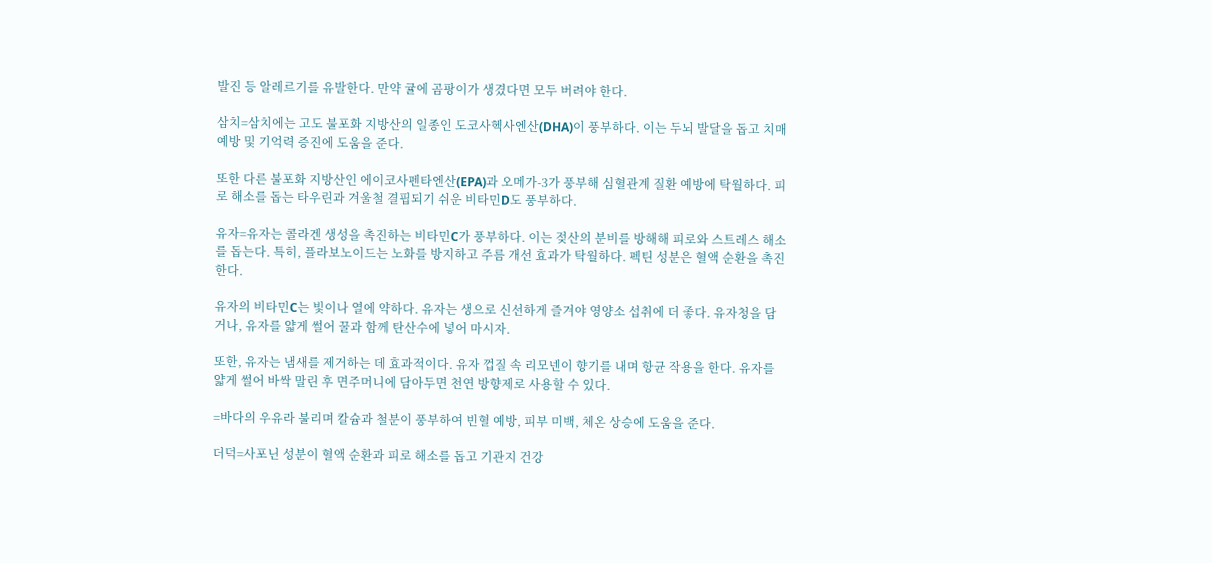발진 등 알레르기를 유발한다. 만약 귤에 곰팡이가 생겼다면 모두 버려야 한다.

삼치=삼치에는 고도 불포화 지방산의 일종인 도코사헥사엔산(DHA)이 풍부하다. 이는 두뇌 발달을 돕고 치매 예방 및 기억력 증진에 도움을 준다.

또한 다른 불포화 지방산인 에이코사펜타엔산(EPA)과 오메가-3가 풍부해 심혈관계 질환 예방에 탁월하다. 피로 해소를 돕는 타우린과 겨울철 결핍되기 쉬운 비타민D도 풍부하다.

유자=유자는 콜라겐 생성을 촉진하는 비타민C가 풍부하다. 이는 젖산의 분비를 방해해 피로와 스트레스 해소를 돕는다. 특히, 플라보노이드는 노화를 방지하고 주름 개선 효과가 탁월하다. 펙틴 성분은 혈액 순환을 촉진한다.

유자의 비타민C는 빛이나 열에 약하다. 유자는 생으로 신선하게 즐겨야 영양소 섭취에 더 좋다. 유자청을 담거나, 유자를 얇게 썰어 꿀과 함께 탄산수에 넣어 마시자.

또한, 유자는 냄새를 제거하는 데 효과적이다. 유자 껍질 속 리모넨이 향기를 내며 항균 작용을 한다. 유자를 얇게 썰어 바싹 말린 후 면주머니에 담아두면 천연 방향제로 사용할 수 있다.

=바다의 우유라 불리며 칼슘과 철분이 풍부하여 빈혈 예방, 피부 미백, 체온 상승에 도움을 준다.

더덕=사포닌 성분이 혈액 순환과 피로 해소를 돕고 기관지 건강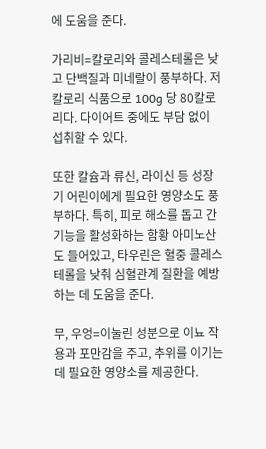에 도움을 준다.

가리비=칼로리와 콜레스테롤은 낮고 단백질과 미네랄이 풍부하다. 저칼로리 식품으로 100g 당 80칼로리다. 다이어트 중에도 부담 없이 섭취할 수 있다.

또한 칼슘과 류신, 라이신 등 성장기 어린이에게 필요한 영양소도 풍부하다. 특히, 피로 해소를 돕고 간 기능을 활성화하는 함황 아미노산도 들어있고, 타우린은 혈중 콜레스테롤을 낮춰 심혈관계 질환을 예방하는 데 도움을 준다.

무, 우엉=이눌린 성분으로 이뇨 작용과 포만감을 주고, 추위를 이기는 데 필요한 영양소를 제공한다.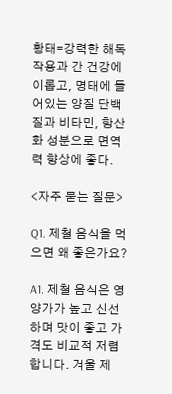황태=강력한 해독 작용과 간 건강에 이롭고, 명태에 들어있는 양질 단백질과 비타민, 항산화 성분으로 면역력 향상에 좋다.

<자주 묻는 질문>

Q1. 제철 음식을 먹으면 왜 좋은가요?

A1. 제철 음식은 영양가가 높고 신선하며 맛이 좋고 가격도 비교적 저렴합니다. 겨울 제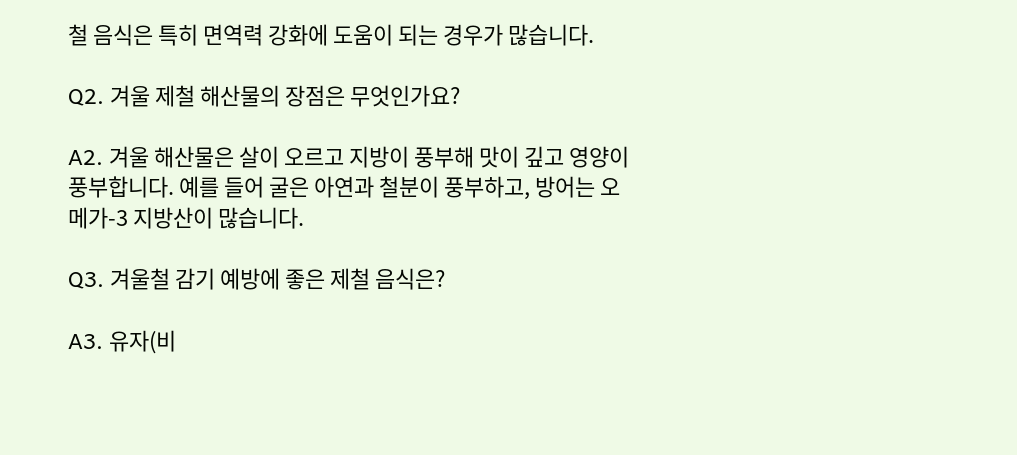철 음식은 특히 면역력 강화에 도움이 되는 경우가 많습니다.

Q2. 겨울 제철 해산물의 장점은 무엇인가요?

A2. 겨울 해산물은 살이 오르고 지방이 풍부해 맛이 깊고 영양이 풍부합니다. 예를 들어 굴은 아연과 철분이 풍부하고, 방어는 오메가-3 지방산이 많습니다.

Q3. 겨울철 감기 예방에 좋은 제철 음식은?

A3. 유자(비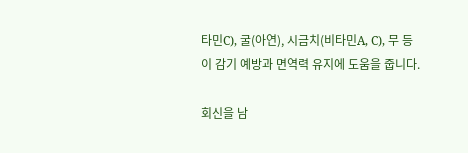타민C), 굴(아연), 시금치(비타민A, C), 무 등이 감기 예방과 면역력 유지에 도움을 줍니다.

회신을 남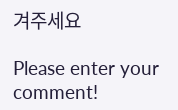겨주세요

Please enter your comment!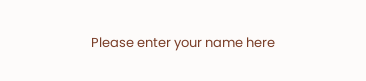Please enter your name here